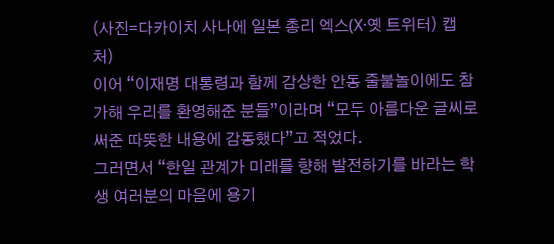(사진=다카이치 사나에 일본 총리 엑스(X·옛 트위터) 캡처)
이어 “이재명 대통령과 함께 감상한 안동 줄불놀이에도 참가해 우리를 환영해준 분들”이라며 “모두 아름다운 글씨로 써준 따뜻한 내용에 감동했다”고 적었다.
그러면서 “한일 관계가 미래를 향해 발전하기를 바라는 학생 여러분의 마음에 용기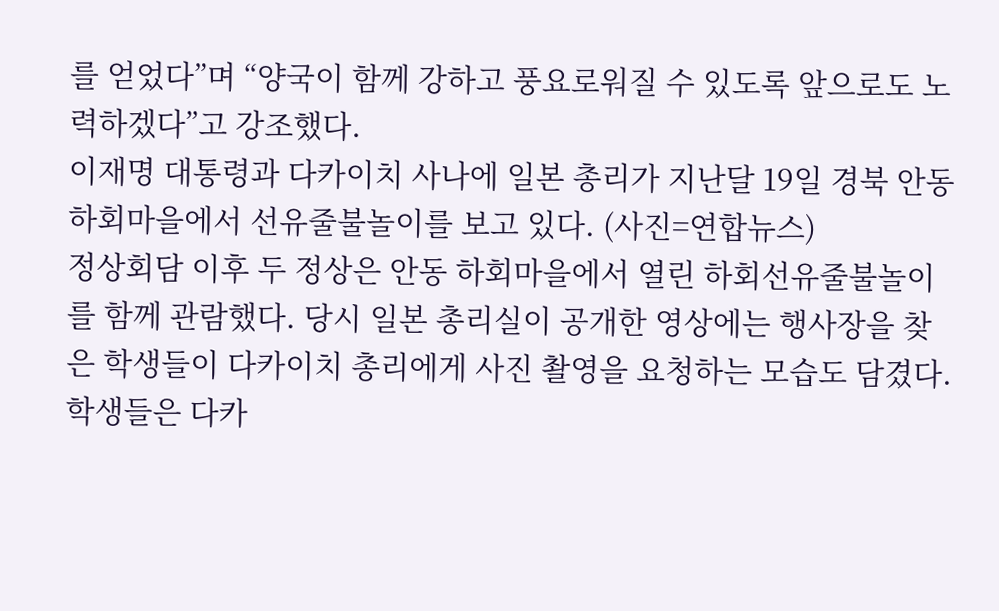를 얻었다”며 “양국이 함께 강하고 풍요로워질 수 있도록 앞으로도 노력하겠다”고 강조했다.
이재명 대통령과 다카이치 사나에 일본 총리가 지난달 19일 경북 안동 하회마을에서 선유줄불놀이를 보고 있다. (사진=연합뉴스)
정상회담 이후 두 정상은 안동 하회마을에서 열린 하회선유줄불놀이를 함께 관람했다. 당시 일본 총리실이 공개한 영상에는 행사장을 찾은 학생들이 다카이치 총리에게 사진 촬영을 요청하는 모습도 담겼다.
학생들은 다카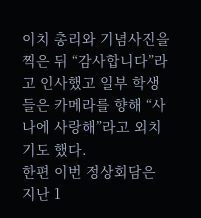이치 총리와 기념사진을 찍은 뒤 “감사합니다”라고 인사했고 일부 학생들은 카메라를 향해 “사나에 사랑해”라고 외치기도 했다.
한편 이번 정상회담은 지난 1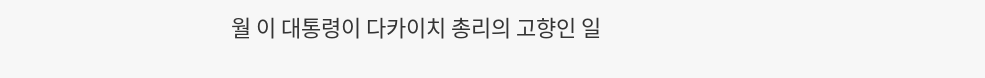월 이 대통령이 다카이치 총리의 고향인 일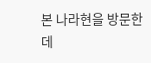본 나라현을 방문한 데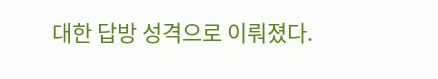대한 답방 성격으로 이뤄졌다.